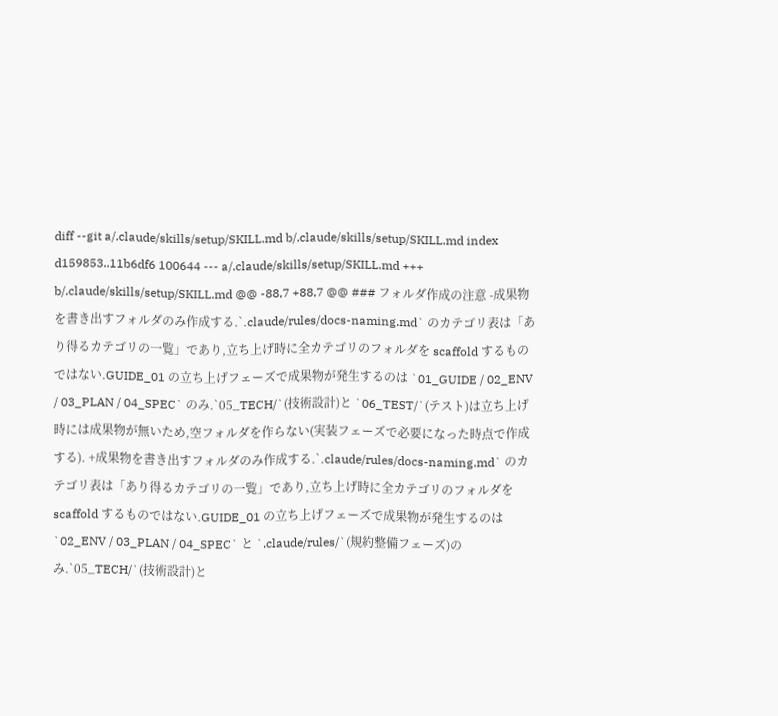diff --git a/.claude/skills/setup/SKILL.md b/.claude/skills/setup/SKILL.md index d159853..11b6df6 100644 --- a/.claude/skills/setup/SKILL.md +++ b/.claude/skills/setup/SKILL.md @@ -88,7 +88,7 @@ ### フォルダ作成の注意 -成果物を書き出すフォルダのみ作成する.`.claude/rules/docs-naming.md` のカテゴリ表は「あり得るカテゴリの一覧」であり,立ち上げ時に全カテゴリのフォルダを scaffold するものではない.GUIDE_01 の立ち上げフェーズで成果物が発生するのは `01_GUIDE / 02_ENV / 03_PLAN / 04_SPEC` のみ.`05_TECH/`(技術設計)と `06_TEST/`(テスト)は立ち上げ時には成果物が無いため,空フォルダを作らない(実装フェーズで必要になった時点で作成する). +成果物を書き出すフォルダのみ作成する.`.claude/rules/docs-naming.md` のカテゴリ表は「あり得るカテゴリの一覧」であり,立ち上げ時に全カテゴリのフォルダを scaffold するものではない.GUIDE_01 の立ち上げフェーズで成果物が発生するのは `02_ENV / 03_PLAN / 04_SPEC` と `.claude/rules/`(規約整備フェーズ)のみ.`05_TECH/`(技術設計)と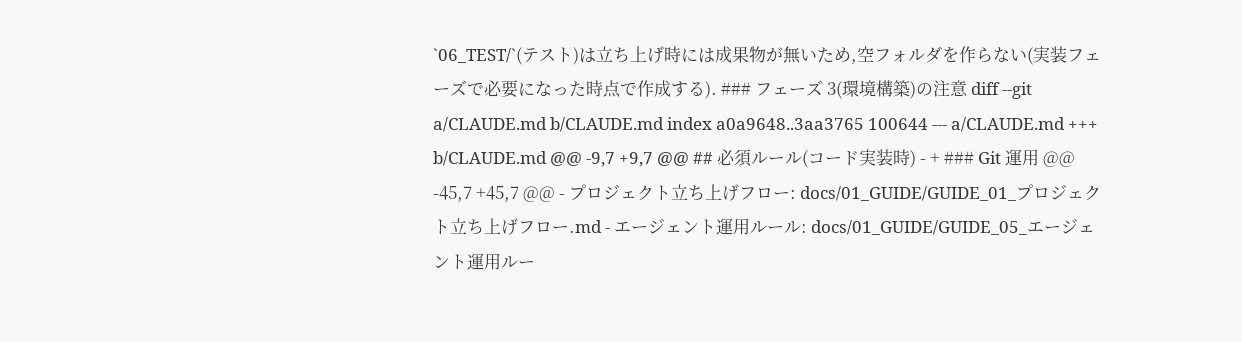`06_TEST/`(テスト)は立ち上げ時には成果物が無いため,空フォルダを作らない(実装フェーズで必要になった時点で作成する). ### フェーズ 3(環境構築)の注意 diff --git a/CLAUDE.md b/CLAUDE.md index a0a9648..3aa3765 100644 --- a/CLAUDE.md +++ b/CLAUDE.md @@ -9,7 +9,7 @@ ## 必須ルール(コード実装時) - + ### Git 運用 @@ -45,7 +45,7 @@ - プロジェクト立ち上げフロー: docs/01_GUIDE/GUIDE_01_プロジェクト立ち上げフロー.md - エージェント運用ルール: docs/01_GUIDE/GUIDE_05_エージェント運用ルー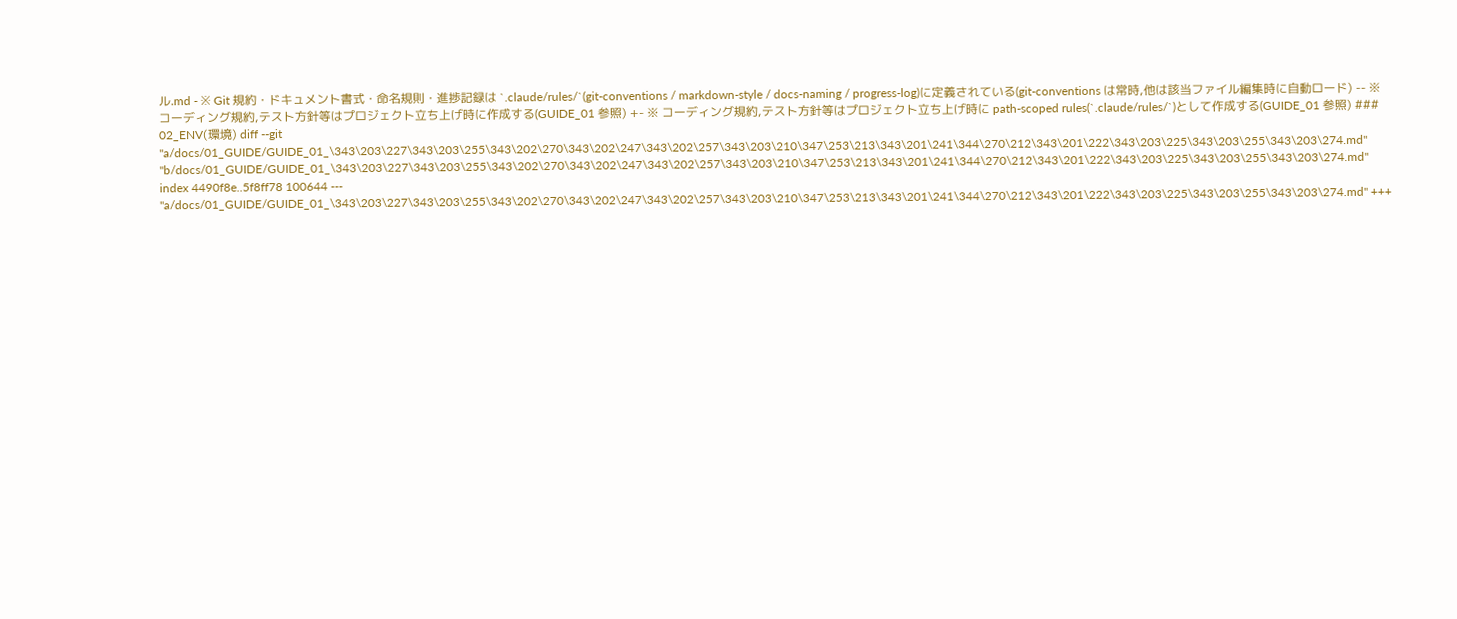ル.md - ※ Git 規約・ドキュメント書式・命名規則・進捗記録は `.claude/rules/`(git-conventions / markdown-style / docs-naming / progress-log)に定義されている(git-conventions は常時,他は該当ファイル編集時に自動ロード) -- ※ コーディング規約,テスト方針等はプロジェクト立ち上げ時に作成する(GUIDE_01 参照) +- ※ コーディング規約,テスト方針等はプロジェクト立ち上げ時に path-scoped rules(`.claude/rules/`)として作成する(GUIDE_01 参照) ### 02_ENV(環境) diff --git "a/docs/01_GUIDE/GUIDE_01_\343\203\227\343\203\255\343\202\270\343\202\247\343\202\257\343\203\210\347\253\213\343\201\241\344\270\212\343\201\222\343\203\225\343\203\255\343\203\274.md" "b/docs/01_GUIDE/GUIDE_01_\343\203\227\343\203\255\343\202\270\343\202\247\343\202\257\343\203\210\347\253\213\343\201\241\344\270\212\343\201\222\343\203\225\343\203\255\343\203\274.md" index 4490f8e..5f8ff78 100644 --- "a/docs/01_GUIDE/GUIDE_01_\343\203\227\343\203\255\343\202\270\343\202\247\343\202\257\343\203\210\347\253\213\343\201\241\344\270\212\343\201\222\343\203\225\343\203\255\343\203\274.md" +++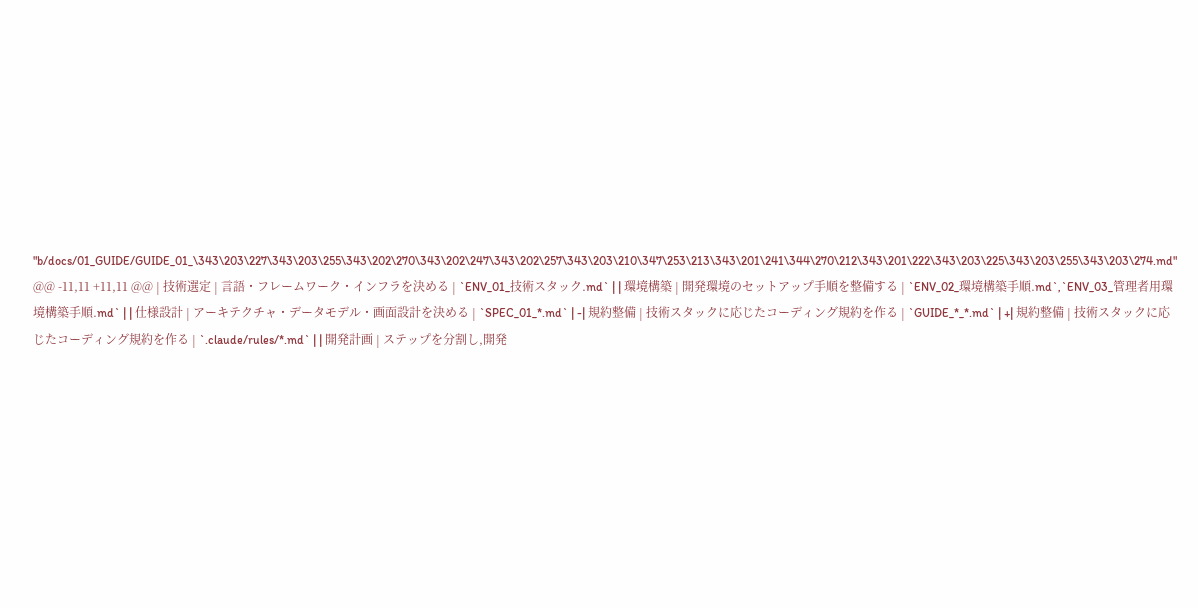"b/docs/01_GUIDE/GUIDE_01_\343\203\227\343\203\255\343\202\270\343\202\247\343\202\257\343\203\210\347\253\213\343\201\241\344\270\212\343\201\222\343\203\225\343\203\255\343\203\274.md" @@ -11,11 +11,11 @@ | 技術選定 | 言語・フレームワーク・インフラを決める | `ENV_01_技術スタック.md` | | 環境構築 | 開発環境のセットアップ手順を整備する | `ENV_02_環境構築手順.md`,`ENV_03_管理者用環境構築手順.md` | | 仕様設計 | アーキテクチャ・データモデル・画面設計を決める | `SPEC_01_*.md` | -| 規約整備 | 技術スタックに応じたコーディング規約を作る | `GUIDE_*_*.md` | +| 規約整備 | 技術スタックに応じたコーディング規約を作る | `.claude/rules/*.md` | | 開発計画 | ステップを分割し,開発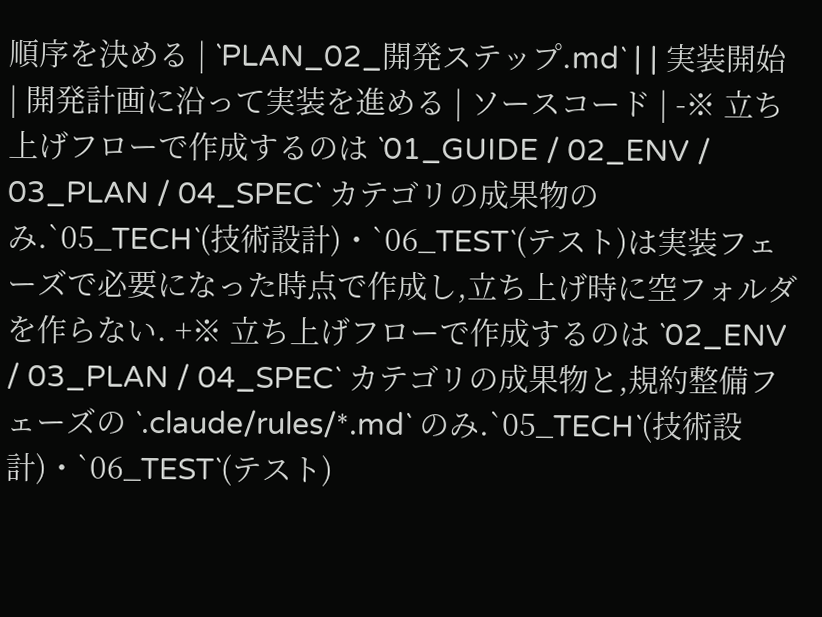順序を決める | `PLAN_02_開発ステップ.md` | | 実装開始 | 開発計画に沿って実装を進める | ソースコード | -※ 立ち上げフローで作成するのは `01_GUIDE / 02_ENV / 03_PLAN / 04_SPEC` カテゴリの成果物のみ.`05_TECH`(技術設計)・`06_TEST`(テスト)は実装フェーズで必要になった時点で作成し,立ち上げ時に空フォルダを作らない. +※ 立ち上げフローで作成するのは `02_ENV / 03_PLAN / 04_SPEC` カテゴリの成果物と,規約整備フェーズの `.claude/rules/*.md` のみ.`05_TECH`(技術設計)・`06_TEST`(テスト)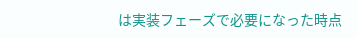は実装フェーズで必要になった時点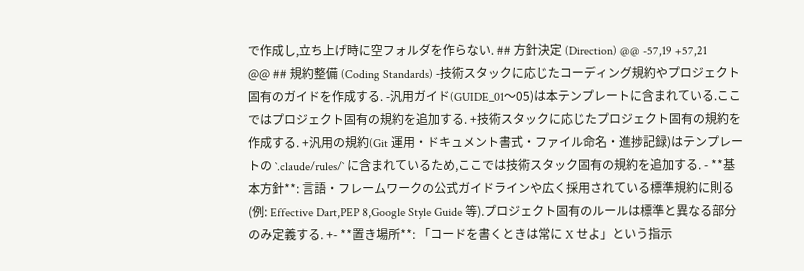で作成し,立ち上げ時に空フォルダを作らない. ## 方針決定 (Direction) @@ -57,19 +57,21 @@ ## 規約整備 (Coding Standards) -技術スタックに応じたコーディング規約やプロジェクト固有のガイドを作成する. -汎用ガイド(GUIDE_01〜05)は本テンプレートに含まれている.ここではプロジェクト固有の規約を追加する. +技術スタックに応じたプロジェクト固有の規約を作成する. +汎用の規約(Git 運用・ドキュメント書式・ファイル命名・進捗記録)はテンプレートの `.claude/rules/` に含まれているため,ここでは技術スタック固有の規約を追加する. - **基本方針**: 言語・フレームワークの公式ガイドラインや広く採用されている標準規約に則る(例: Effective Dart,PEP 8,Google Style Guide 等).プロジェクト固有のルールは標準と異なる部分のみ定義する. +- **置き場所**: 「コードを書くときは常に X せよ」という指示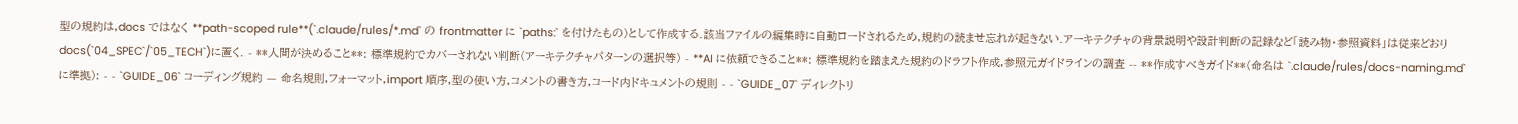型の規約は,docs ではなく **path-scoped rule**(`.claude/rules/*.md` の frontmatter に `paths:` を付けたもの)として作成する.該当ファイルの編集時に自動ロードされるため,規約の読ませ忘れが起きない.アーキテクチャの背景説明や設計判断の記録など「読み物・参照資料」は従来どおり docs(`04_SPEC`/`05_TECH`)に置く. - **人間が決めること**: 標準規約でカバーされない判断(アーキテクチャパターンの選択等) - **AI に依頼できること**: 標準規約を踏まえた規約のドラフト作成,参照元ガイドラインの調査 -- **作成すべきガイド**(命名は `.claude/rules/docs-naming.md` に準拠): - - `GUIDE_06` コーディング規約 — 命名規則,フォーマット,import 順序,型の使い方,コメントの書き方,コード内ドキュメントの規則 - - `GUIDE_07` ディレクトリ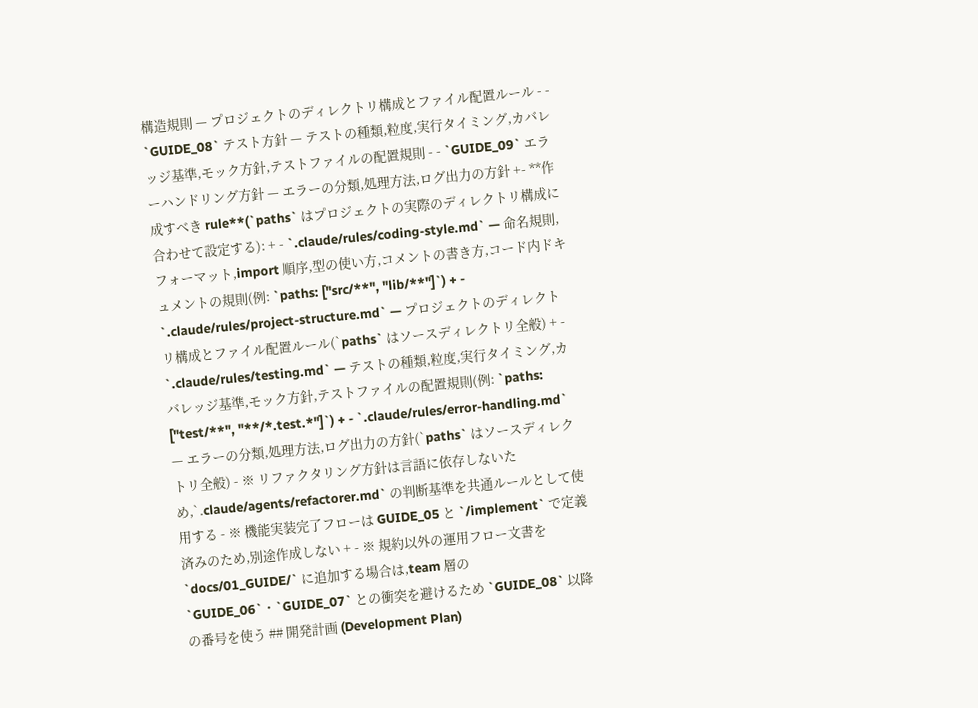構造規則 — プロジェクトのディレクトリ構成とファイル配置ルール - - `GUIDE_08` テスト方針 — テストの種類,粒度,実行タイミング,カバレッジ基準,モック方針,テストファイルの配置規則 - - `GUIDE_09` エラーハンドリング方針 — エラーの分類,処理方法,ログ出力の方針 +- **作成すべき rule**(`paths` はプロジェクトの実際のディレクトリ構成に合わせて設定する): + - `.claude/rules/coding-style.md` — 命名規則,フォーマット,import 順序,型の使い方,コメントの書き方,コード内ドキュメントの規則(例: `paths: ["src/**", "lib/**"]`) + - `.claude/rules/project-structure.md` — プロジェクトのディレクトリ構成とファイル配置ルール(`paths` はソースディレクトリ全般) + - `.claude/rules/testing.md` — テストの種類,粒度,実行タイミング,カバレッジ基準,モック方針,テストファイルの配置規則(例: `paths: ["test/**", "**/*.test.*"]`) + - `.claude/rules/error-handling.md` — エラーの分類,処理方法,ログ出力の方針(`paths` はソースディレクトリ全般) - ※ リファクタリング方針は言語に依存しないため,`.claude/agents/refactorer.md` の判断基準を共通ルールとして使用する - ※ 機能実装完了フローは GUIDE_05 と `/implement` で定義済みのため,別途作成しない + - ※ 規約以外の運用フロー文書を `docs/01_GUIDE/` に追加する場合は,team 層の `GUIDE_06`・`GUIDE_07` との衝突を避けるため `GUIDE_08` 以降の番号を使う ## 開発計画 (Development Plan)